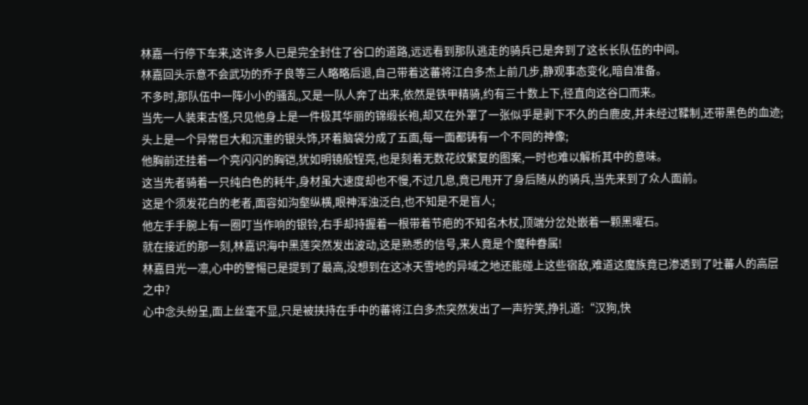林嘉一行停下车来,这许多人已是完全封住了谷口的道路,远远看到那队逃走的骑兵已是奔到了这长长队伍的中间。
林嘉回头示意不会武功的乔子良等三人略略后退,自己带着这蕃将江白多杰上前几步,静观事态变化,暗自准备。
不多时,那队伍中一阵小小的骚乱,又是一队人奔了出来,依然是铁甲精骑,约有三十数上下,径直向这谷口而来。
当先一人装束古怪,只见他身上是一件极其华丽的锦缎长袍,却又在外罩了一张似乎是剥下不久的白鹿皮,并未经过鞣制,还带黑色的血迹;
头上是一个异常巨大和沉重的银头饰,环着脑袋分成了五面,每一面都铸有一个不同的神像;
他胸前还挂着一个亮闪闪的胸铠,犹如明镜般锃亮,也是刻着无数花纹繁复的图案,一时也难以解析其中的意味。
这当先者骑着一只纯白色的耗牛,身材虽大速度却也不慢,不过几息,竟已甩开了身后随从的骑兵,当先来到了众人面前。
这是个须发花白的老者,面容如沟壑纵横,眼神浑浊泛白,也不知是不是盲人;
他左手手腕上有一圈叮当作响的银铃,右手却持握着一根带着节疤的不知名木杖,顶端分岔处嵌着一颗黑曜石。
就在接近的那一刻,林嘉识海中黑莲突然发出波动,这是熟悉的信号,来人竟是个魔种眷属!
林嘉目光一凛,心中的警惕已是提到了最高,没想到在这冰天雪地的异域之地还能碰上这些宿敌,难道这魔族竟已渗透到了吐蕃人的高层之中?
心中念头纷呈,面上丝毫不显,只是被挟持在手中的蕃将江白多杰突然发出了一声狞笑,挣扎道:“汉狗,快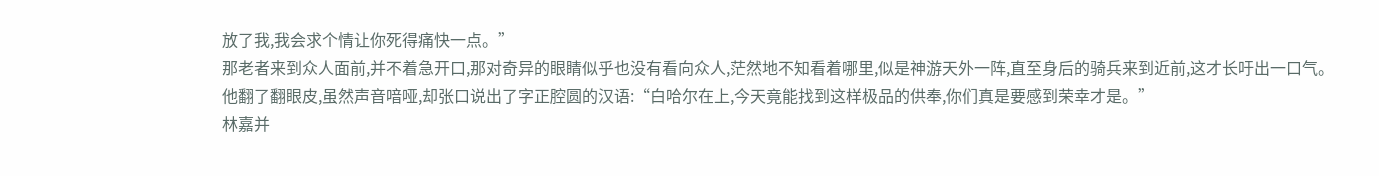放了我,我会求个情让你死得痛快一点。”
那老者来到众人面前,并不着急开口,那对奇异的眼睛似乎也没有看向众人,茫然地不知看着哪里,似是神游天外一阵,直至身后的骑兵来到近前,这才长吁出一口气。
他翻了翻眼皮,虽然声音喑哑,却张口说出了字正腔圆的汉语:“白哈尔在上,今天竟能找到这样极品的供奉,你们真是要感到荣幸才是。”
林嘉并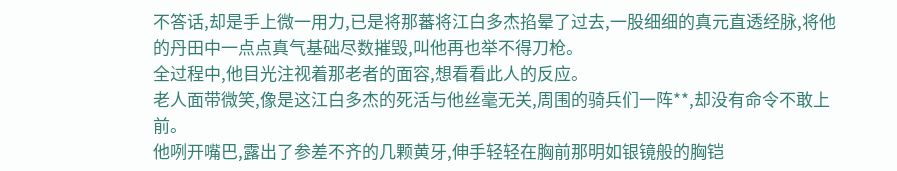不答话,却是手上微一用力,已是将那蕃将江白多杰掐晕了过去,一股细细的真元直透经脉,将他的丹田中一点点真气基础尽数摧毁,叫他再也举不得刀枪。
全过程中,他目光注视着那老者的面容,想看看此人的反应。
老人面带微笑,像是这江白多杰的死活与他丝毫无关,周围的骑兵们一阵**,却没有命令不敢上前。
他咧开嘴巴,露出了参差不齐的几颗黄牙,伸手轻轻在胸前那明如银镜般的胸铠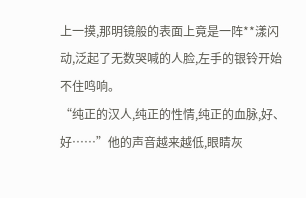上一摸,那明镜般的表面上竟是一阵**漾闪动,泛起了无数哭喊的人脸,左手的银铃开始不住鸣响。
“纯正的汉人,纯正的性情,纯正的血脉,好、好……”他的声音越来越低,眼睛灰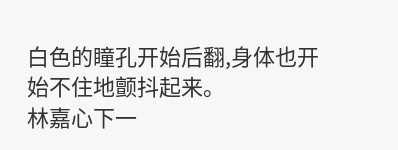白色的瞳孔开始后翻,身体也开始不住地颤抖起来。
林嘉心下一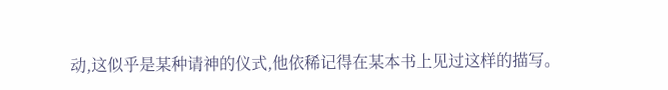动,这似乎是某种请神的仪式,他依稀记得在某本书上见过这样的描写。